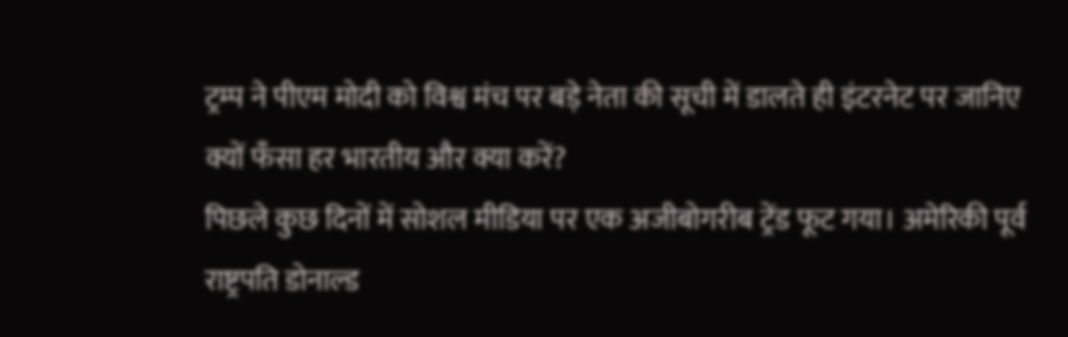ट्रम्प ने पीएम मोदी को विश्व मंच पर बड़े नेता की सूची में डालते ही इंटरनेट पर जानिए क्यों फँसा हर भारतीय और क्या करें?
पिछले कुछ दिनों में सोशल मीडिया पर एक अजीबोगरीब ट्रेंड फूट गया। अमेरिकी पूर्व राष्ट्रपति डोनाल्ड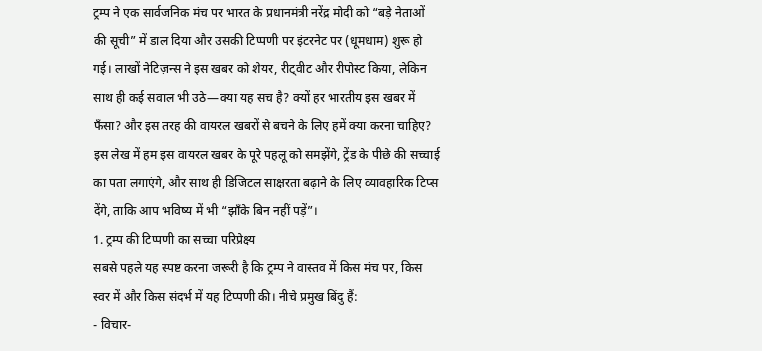ट्रम्प ने एक सार्वजनिक मंच पर भारत के प्रधानमंत्री नरेंद्र मोदी को “बड़े नेताओं की सूची” में डाल दिया और उसकी टिप्पणी पर इंटरनेट पर (धूमधाम) शुरू हो गई। लाखों नेटिज़न्स ने इस खबर को शेयर, रीट्वीट और रीपोस्ट किया, लेकिन साथ ही कई सवाल भी उठे—क्या यह सच है? क्यों हर भारतीय इस खबर में फँसा? और इस तरह की वायरल खबरों से बचने के लिए हमें क्या करना चाहिए?
इस लेख में हम इस वायरल खबर के पूरे पहलू को समझेंगे, ट्रेंड के पीछे की सच्चाई का पता लगाएंगे, और साथ ही डिजिटल साक्षरता बढ़ाने के लिए व्यावहारिक टिप्स देंगे, ताकि आप भविष्य में भी “झाँके बिन नहीं पड़ें”।
1. ट्रम्प की टिप्पणी का सच्चा परिप्रेक्ष्य
सबसे पहले यह स्पष्ट करना जरूरी है कि ट्रम्प ने वास्तव में किस मंच पर, किस स्वर में और किस संदर्भ में यह टिप्पणी की। नीचे प्रमुख बिंदु हैं:
- विचार-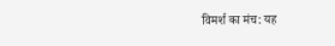विमर्श का मंच: यह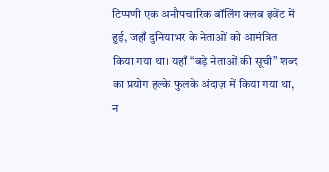टिप्पणी एक अनौपचारिक बॉलिंग क्लब इवेंट में हुई, जहाँ दुनियाभर के नेताओं को आमंत्रित किया गया था। यहाँ “बड़े नेताओं की सूची” शब्द का प्रयोग हल्के फुलके अंदाज़ में किया गया था, न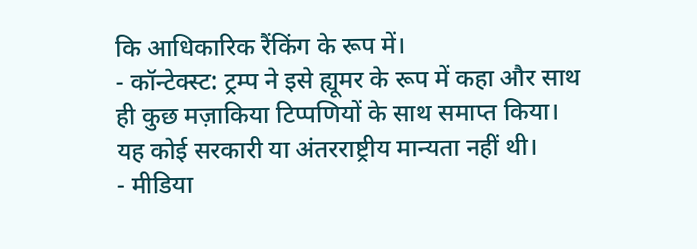कि आधिकारिक रैंकिंग के रूप में।
- कॉन्टेक्स्ट: ट्रम्प ने इसे ह्यूमर के रूप में कहा और साथ ही कुछ मज़ाकिया टिप्पणियों के साथ समाप्त किया। यह कोई सरकारी या अंतरराष्ट्रीय मान्यता नहीं थी।
- मीडिया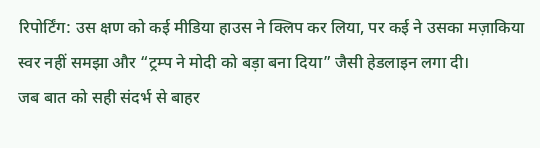रिपोर्टिंग: उस क्षण को कई मीडिया हाउस ने क्लिप कर लिया, पर कई ने उसका मज़ाकिया स्वर नहीं समझा और “ट्रम्प ने मोदी को बड़ा बना दिया” जैसी हेडलाइन लगा दी।
जब बात को सही संदर्भ से बाहर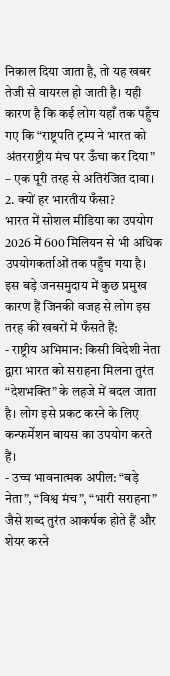निकाल दिया जाता है, तो यह खबर तेजी से वायरल हो जाती है। यही कारण है कि कई लोग यहाँ तक पहुँच गए कि “राष्ट्रपति ट्रम्प ने भारत को अंतरराष्ट्रीय मंच पर ऊँचा कर दिया” – एक पूरी तरह से अतिरंजित दावा।
2. क्यों हर भारतीय फँसा?
भारत में सोशल मीडिया का उपयोग 2026 में 600 मिलियन से भी अधिक उपयोगकर्ताओं तक पहुँच गया है। इस बड़े जनसमुदाय में कुछ प्रमुख कारण हैं जिनकी वजह से लोग इस तरह की खबरों में फँसते हैं:
- राष्ट्रीय अभिमान: किसी विदेशी नेता द्वारा भारत को सराहना मिलना तुरंत “देशभक्ति” के लहजे में बदल जाता है। लोग इसे प्रकट करने के लिए कन्फर्मेशन बायस का उपयोग करते हैं।
- उच्च भावनात्मक अपील: “बड़े नेता”, “विश्व मंच”, “भारी सराहना” जैसे शब्द तुरंत आकर्षक होते हैं और शेयर करने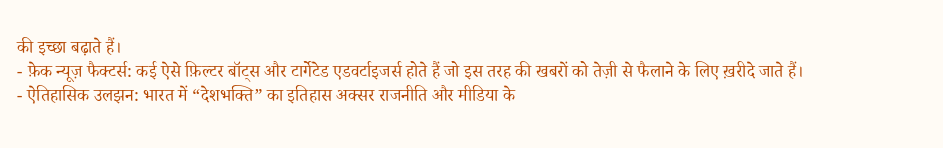की इच्छा बढ़ाते हैं।
- फ़ेक न्यूज़ फैक्टर्स: कई ऐसे फ़िल्टर बॉट्स और टार्गेटेड एडवर्टाइजर्स होते हैं जो इस तरह की खबरों को तेज़ी से फैलाने के लिए ख़रीदे जाते हैं।
- ऐतिहासिक उलझन: भारत में “देशभक्ति” का इतिहास अक्सर राजनीति और मीडिया के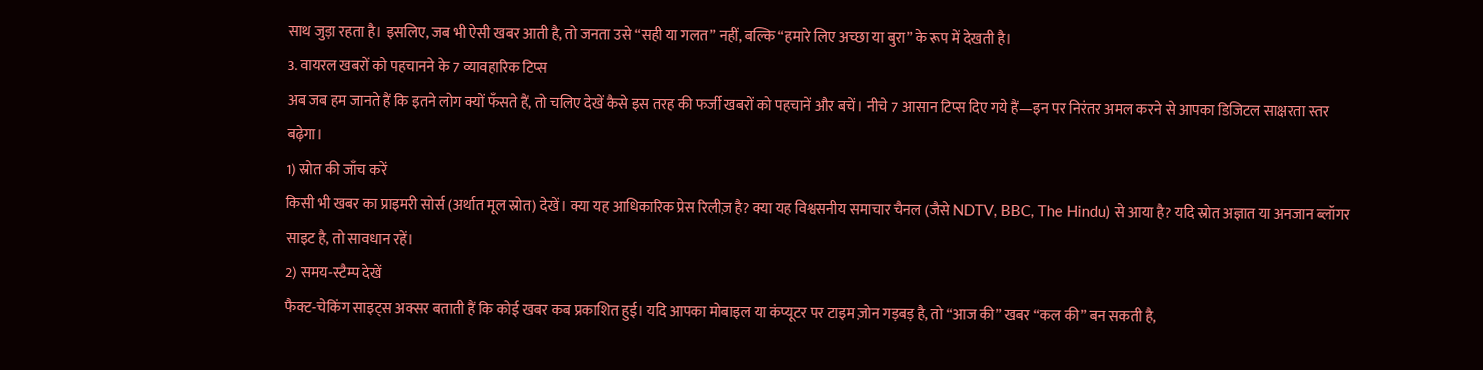साथ जुड़ा रहता है। इसलिए, जब भी ऐसी खबर आती है, तो जनता उसे “सही या गलत” नहीं, बल्कि “हमारे लिए अच्छा या बुरा” के रूप में देखती है।
3. वायरल खबरों को पहचानने के 7 व्यावहारिक टिप्स
अब जब हम जानते हैं कि इतने लोग क्यों फँसते हैं, तो चलिए देखें कैसे इस तरह की फर्जी खबरों को पहचानें और बचें। नीचे 7 आसान टिप्स दिए गये हैं—इन पर निरंतर अमल करने से आपका डिजिटल साक्षरता स्तर बढ़ेगा।
1) स्रोत की जाँच करें
किसी भी खबर का प्राइमरी सोर्स (अर्थात मूल स्रोत) देखें। क्या यह आधिकारिक प्रेस रिलीज़ है? क्या यह विश्वसनीय समाचार चैनल (जैसे NDTV, BBC, The Hindu) से आया है? यदि स्रोत अज्ञात या अनजान ब्लॉगर साइट है, तो सावधान रहें।
2) समय‑स्टैम्प देखें
फैक्ट‑चेकिंग साइट्स अक्सर बताती हैं कि कोई खबर कब प्रकाशित हुई। यदि आपका मोबाइल या कंप्यूटर पर टाइम ज़ोन गड़बड़ है, तो “आज की” खबर “कल की” बन सकती है,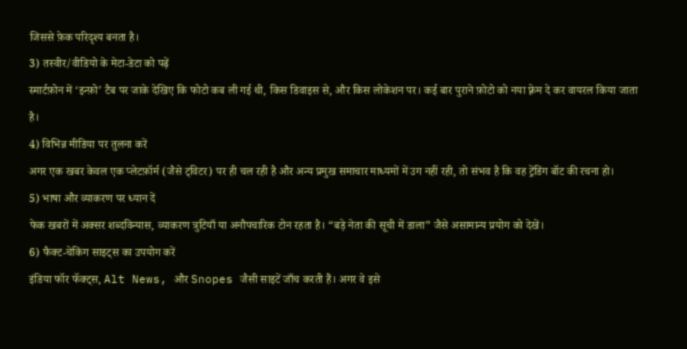जिससे फ़ेक परिदृश्य बनता है।
3) तस्वीर/वीडियो के मेटा‑डेटा को पढ़ें
स्मार्टफ़ोन में ‘इन्फ़ो’ टैब पर जाके देखिए कि फोटो कब ली गई थी, किस डिवाइस से, और किस लोकेशन पर। कई बार पुराने फ़ोटो को नया फ़्रेम दे कर वायरल किया जाता है।
4) विभिन्न मीडिया पर तुलना करें
अगर एक खबर केवल एक प्लेटफ़ॉर्म (जैसे ट्विटर) पर ही चल रही है और अन्य प्रमुख समाचार माध्यमों में उग नहीं रही, तो संभव है कि वह ट्रेंडिंग बॉट की रचना हो।
5) भाषा और व्याकरण पर ध्यान दें
फेक खबरों में अक्सर शब्दविन्यास, व्याकरण त्रुटियाँ या अनौपचारिक टोन रहता है। “बड़े नेता की सूची में डाला” जैसे असामान्य प्रयोग को देखें।
6) फैक्ट‑चेकिंग साइट्स का उपयोग करें
इंडिया फॉर फॅक्ट्स, Alt News, और Snopes जैसी साइटें जाँच करती हैं। अगर वे इसे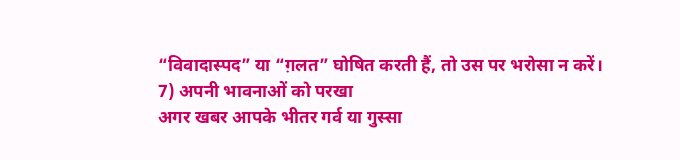“विवादास्पद” या “ग़लत” घोषित करती हैं, तो उस पर भरोसा न करें।
7) अपनी भावनाओं को परखा
अगर खबर आपके भीतर गर्व या गुस्सा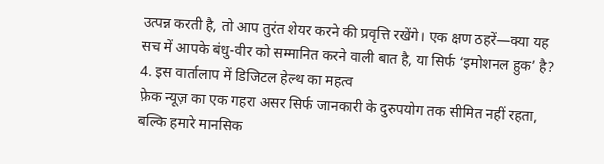उत्पन्न करती है, तो आप तुरंत शेयर करने की प्रवृत्ति रखेंगे। एक क्षण ठहरें—क्या यह सच में आपके बंधु-वीर को सम्मानित करने वाली बात है, या सिर्फ ‘इमोशनल हुक’ है?
4. इस वार्तालाप में डिजिटल हेल्थ का महत्व
फ़ेक न्यूज़ का एक गहरा असर सिर्फ जानकारी के दुरुपयोग तक सीमित नहीं रहता, बल्कि हमारे मानसिक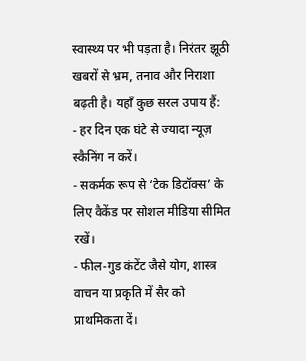स्वास्थ्य पर भी पड़ता है। निरंतर झूठी खबरों से भ्रम, तनाव और निराशा बढ़ती है। यहाँ कुछ सरल उपाय हैं:
- हर दिन एक घंटे से ज्यादा न्यूज़ स्कैनिंग न करें।
- सकर्मक रूप से ‘टेक डिटॉक्स’ के लिए वैकेंड पर सोशल मीडिया सीमित रखें।
- फील-गुड कंटेंट जैसे योग, शास्त्र वाचन या प्रकृति में सैर को प्राथमिकता दें।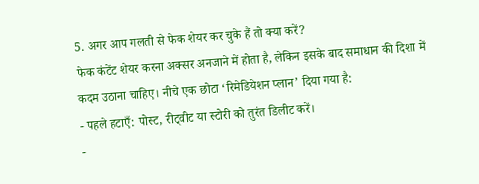5. अगर आप गलती से फेक शेयर कर चुके हैं तो क्या करें?
फेक कंटेंट शेयर करना अक्सर अनजाने में होता है, लेकिन इसके बाद समाधान की दिशा में कदम उठाना चाहिए। नीचे एक छोटा ‘रिमेडियेशन प्लान’ दिया गया है:
- पहले हटाएँ: पोस्ट, रीट्वीट या स्टोरी को तुरंत डिलीट करें।
-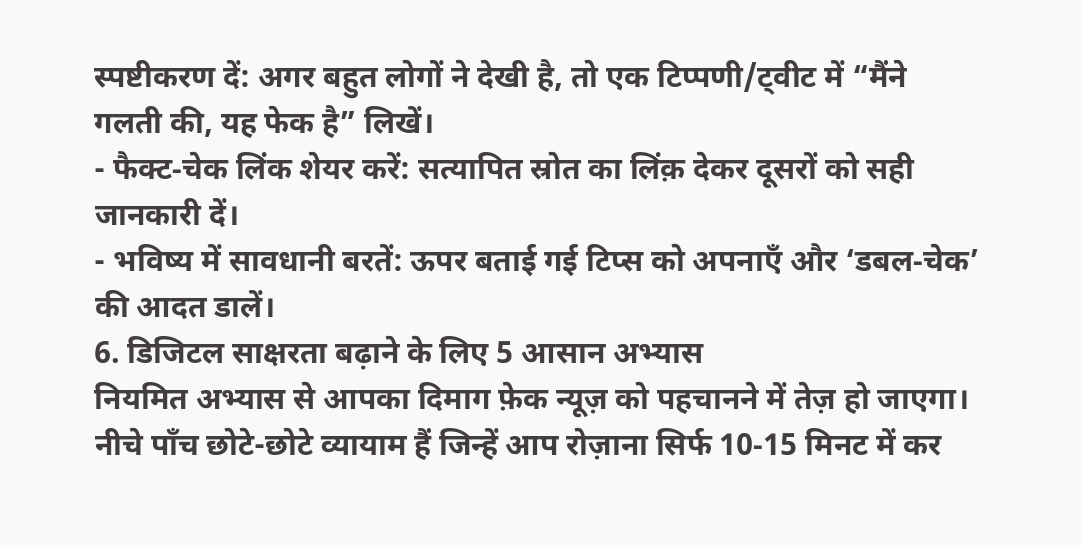स्पष्टीकरण दें: अगर बहुत लोगों ने देखी है, तो एक टिप्पणी/ट्वीट में “मैंने गलती की, यह फेक है” लिखें।
- फैक्ट‑चेक लिंक शेयर करें: सत्यापित स्रोत का लिंक़ देकर दूसरों को सही जानकारी दें।
- भविष्य में सावधानी बरतें: ऊपर बताई गई टिप्स को अपनाएँ और ‘डबल‑चेक’ की आदत डालें।
6. डिजिटल साक्षरता बढ़ाने के लिए 5 आसान अभ्यास
नियमित अभ्यास से आपका दिमाग फ़ेक न्यूज़ को पहचानने में तेज़ हो जाएगा। नीचे पाँच छोटे-छोटे व्यायाम हैं जिन्हें आप रोज़ाना सिर्फ 10‑15 मिनट में कर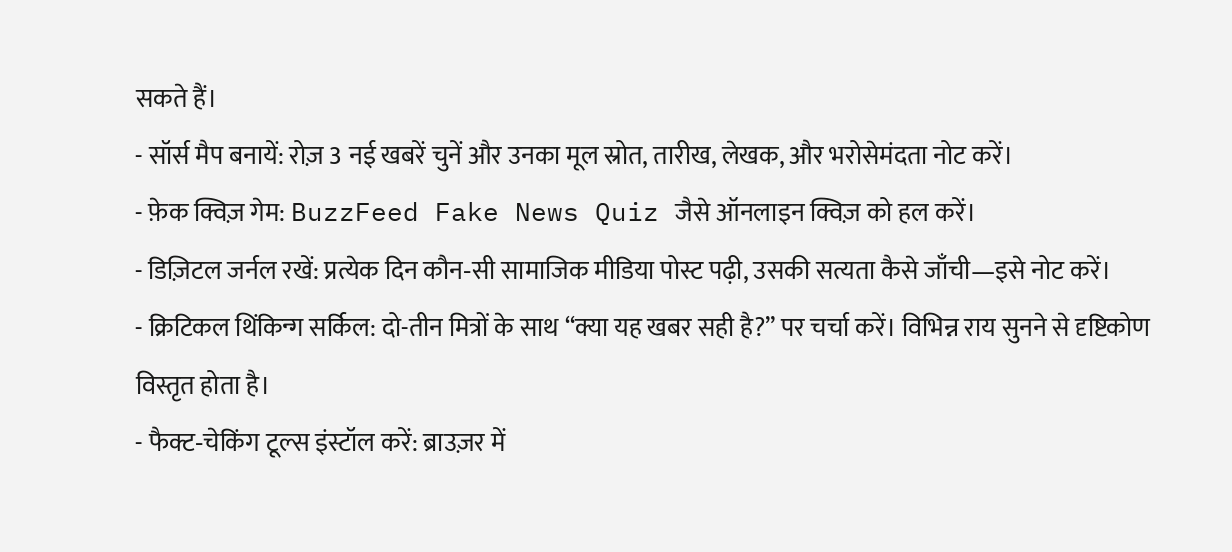सकते हैं।
- सॉर्स मैप बनायें: रोज़ 3 नई खबरें चुनें और उनका मूल स्रोत, तारीख, लेखक, और भरोसेमंदता नोट करें।
- फ़ेक क्विज़ गेम: BuzzFeed Fake News Quiz जैसे ऑनलाइन क्विज़ को हल करें।
- डिज़िटल जर्नल रखें: प्रत्येक दिन कौन‑सी सामाजिक मीडिया पोस्ट पढ़ी, उसकी सत्यता कैसे जाँची—इसे नोट करें।
- क्रिटिकल थिंकिन्ग सर्किल: दो-तीन मित्रों के साथ “क्या यह खबर सही है?” पर चर्चा करें। विभिन्न राय सुनने से दृष्टिकोण विस्तृत होता है।
- फैक्ट‑चेकिंग टूल्स इंस्टॉल करें: ब्राउज़र में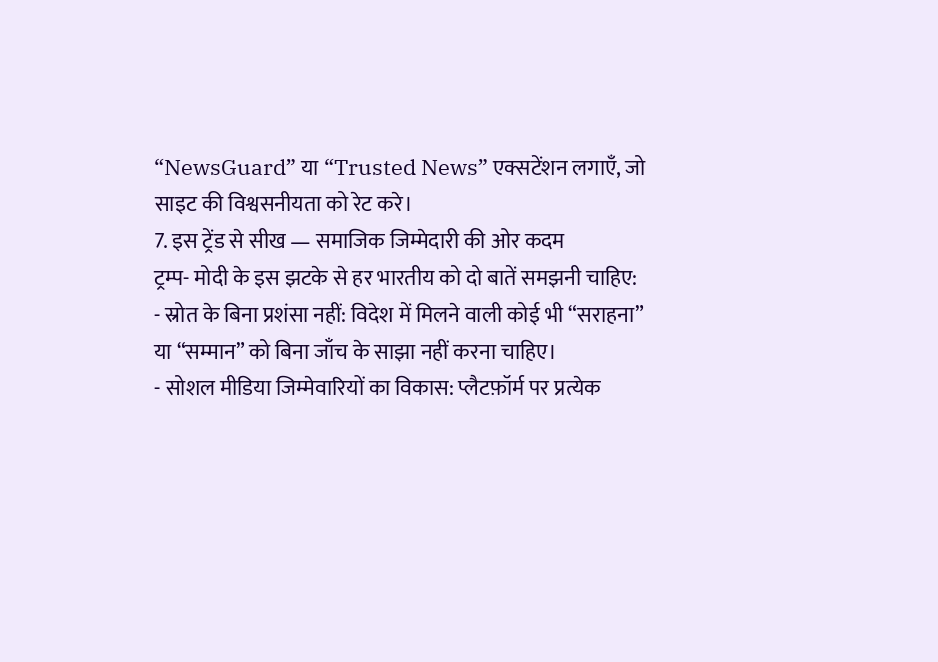“NewsGuard” या “Trusted News” एक्सटेंशन लगाएँ, जो साइट की विश्वसनीयता को रेट करे।
7. इस ट्रेंड से सीख — समाजिक जिम्मेदारी की ओर कदम
ट्रम्प- मोदी के इस झटके से हर भारतीय को दो बातें समझनी चाहिए:
- स्रोत के बिना प्रशंसा नहीं: विदेश में मिलने वाली कोई भी “सराहना” या “सम्मान” को बिना जाँच के साझा नहीं करना चाहिए।
- सोशल मीडिया जिम्मेवारियों का विकास: प्लैटफ़ॉर्म पर प्रत्येक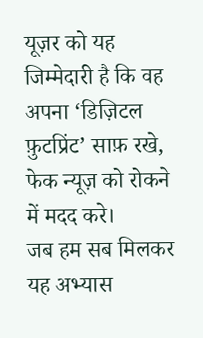यूज़र को यह जिम्मेदारी है कि वह अपना ‘डिज़िटल फ़ुटप्रिंट’ साफ़ रखे, फेक न्यूज़ को रोकने में मदद करे।
जब हम सब मिलकर यह अभ्यास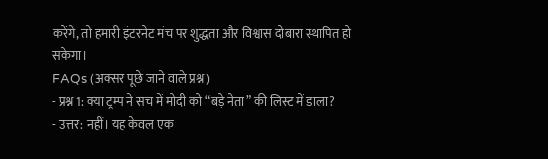करेंगे, तो हमारी इंटरनेट मंच पर शुद्धता और विश्वास दोबारा स्थापित हो सकेगा।
FAQs (अक्सर पूछे जाने वाले प्रश्न)
- प्रश्न 1: क्या ट्रम्प ने सच में मोदी को “बड़े नेता” की लिस्ट में डाला?
- उत्तर: नहीं। यह केवल एक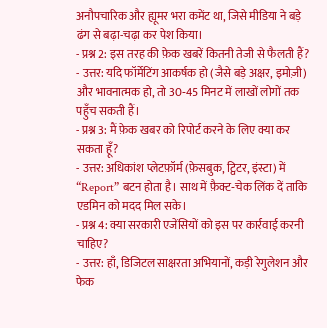अनौपचारिक और ह्यूमर भरा कमेंट था, जिसे मीडिया ने बड़े ढंग से बढ़ा-चढ़ा कर पेश किया।
- प्रश्न 2: इस तरह की फ़ेक खबरें कितनी तेजी से फैलती हैं?
- उत्तर: यदि फॉर्मेटिंग आकर्षक हो (जैसे बड़े अक्षर, इमोज़ी) और भावनात्मक हो, तो 30‑45 मिनट में लाखों लोगों तक पहुँच सकती हैं।
- प्रश्न 3: मैं फ़ेक खबर को रिपोर्ट करने के लिए क्या कर सकता हूँ?
- उत्तर: अधिकांश प्लेटफ़ॉर्म (फ़ेसबुक, ट्विटर, इंस्टा) में “Report” बटन होता है। साथ में फ़ैक्ट‑चेक लिंक दें ताकि एडमिन को मदद मिल सके।
- प्रश्न 4: क्या सरकारी एजेंसियों को इस पर कार्रवाई करनी चाहिए?
- उत्तर: हाँ, डिजिटल साक्षरता अभियानों, कड़ी रेगुलेशन और फेक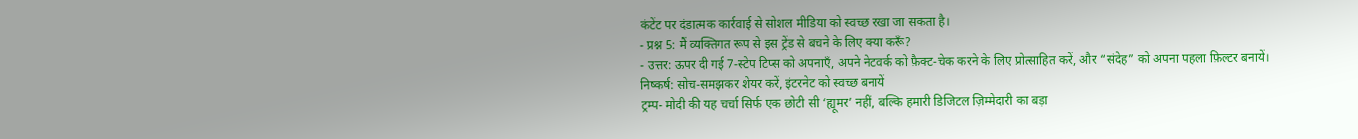कंटेंट पर दंडात्मक कार्रवाई से सोशल मीडिया को स्वच्छ रखा जा सकता है।
- प्रश्न 5: मैं व्यक्तिगत रूप से इस ट्रेंड से बचने के लिए क्या करूँ?
- उत्तर: ऊपर दी गई 7‑स्टेप टिप्स को अपनाएँ, अपने नेटवर्क को फ़ैक्ट‑चेक करने के लिए प्रोत्साहित करें, और “संदेह” को अपना पहला फ़िल्टर बनायें।
निष्कर्ष: सोच‑समझकर शेयर करें, इंटरनेट को स्वच्छ बनायें
ट्रम्प- मोदी की यह चर्चा सिर्फ एक छोटी सी ‘ह्यूमर’ नहीं, बल्कि हमारी डिजिटल ज़िम्मेदारी का बड़ा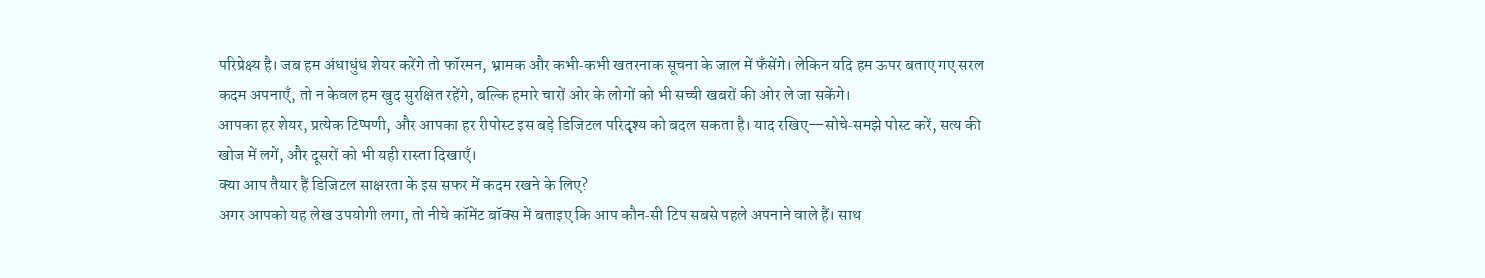परिप्रेक्ष्य है। जब हम अंधाधुंध शेयर करेंगे तो फॉरमन, भ्रामक और कभी‑कभी खतरनाक सूचना के जाल में फँसेंगे। लेकिन यदि हम ऊपर बताए गए सरल कदम अपनाएँ, तो न केवल हम खुद सुरक्षित रहेंगे, बल्कि हमारे चारों ओर के लोगों को भी सच्ची खबरों की ओर ले जा सकेंगे।
आपका हर शेयर, प्रत्येक टिप्पणी, और आपका हर रीपोस्ट इस बड़े डिजिटल परिदृश्य को बदल सकता है। याद रखिए—सोचे‑समझे पोस्ट करें, सत्य की खोज में लगें, और दूसरों को भी यही रास्ता दिखाएँ।
क्या आप तैयार हैं डिजिटल साक्षरता के इस सफर में कदम रखने के लिए?
अगर आपको यह लेख उपयोगी लगा, तो नीचे कॉमेंट बॉक्स में बताइए कि आप कौन‑सी टिप सबसे पहले अपनाने वाले हैं। साथ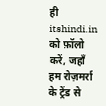ही itshindi.in को फ़ॉलो करें, जहाँ हम रोज़मर्रा के ट्रेंड से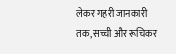लेकर गहरी जानकारी तक, सच्ची और रूचिकर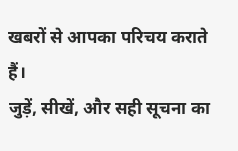खबरों से आपका परिचय कराते हैं।
जुड़ें, सीखें, और सही सूचना का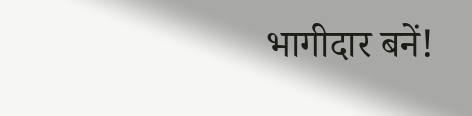भागीदार बनें!